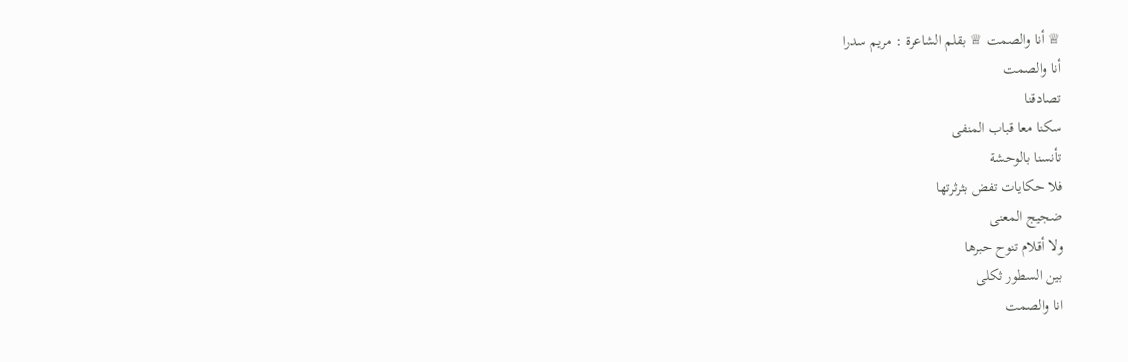♕ أنا والصمت ♕ بقلم الشاعرة : مريم سدرا
أنا والصمت
تصادقنا
سكنا معا قباب المنفى
تأنسنا بالوحشة
فلا حكايات تفض بثرثرتها
ضجيج المعنى
ولا أقلام تنوح حبرها
بين السطور ثكلى
انا والصمت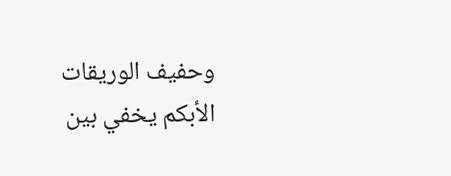وحفيف الوريقات
الأبكم يخفي بين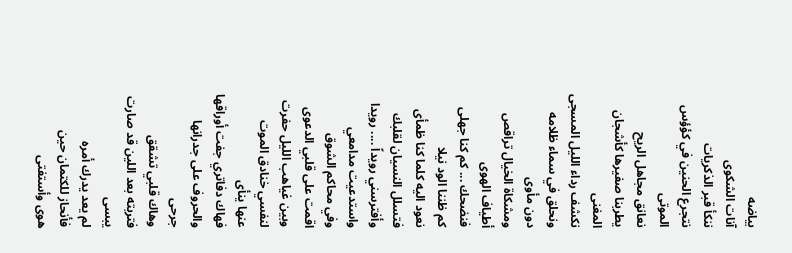بياضه
آنات الشكوى
ننكأ قبر الذكريات
نتجرع الحنين في كؤؤس
الموتى
نعانق مجاهل الريح
يطربنا صفيرها كأشجان
المغنى
نكشف رداء الليل المسجى
ونحلق في سماء ظلامه
دون مأوى
ومشكاة الخيال تراقص
أطياف الهوى
فنضحك ... كم كنا جهلى
كم ظننا الود نيلا
نعود اليه كلما كنا ظمأى
فتسلل النسيان لقلبك
وأفترسني رويداً .... رويدا
واستدعيت مدامعي
وفي محاكم الشوق
اقمت على قلبي الدعوى
وبين غياهب الليل حفرت
لنفسي خنادق الموت
عنها ينأى
فهاك دفاتري جفت أوراقها
والحروف على جدرانها
جرحى
وهاك قلبي تشقق
فتربته بعد اللين قد صارت
يبسى
لم يعد يدرك أمره
فأنحاز للكتمان حين
هوى وأستفتى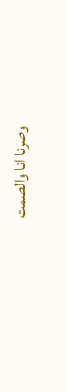وصرنا انا والصمت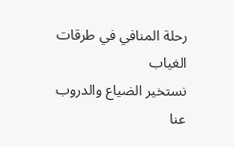رحلة المنافي في طرقات
الغياب
نستخير الضياع والدروب
عنا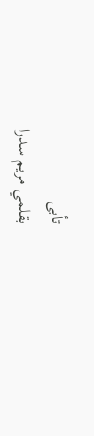تأبى
بقلمي مريم سدرا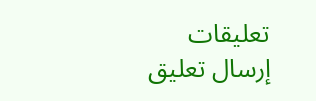تعليقات
إرسال تعليق